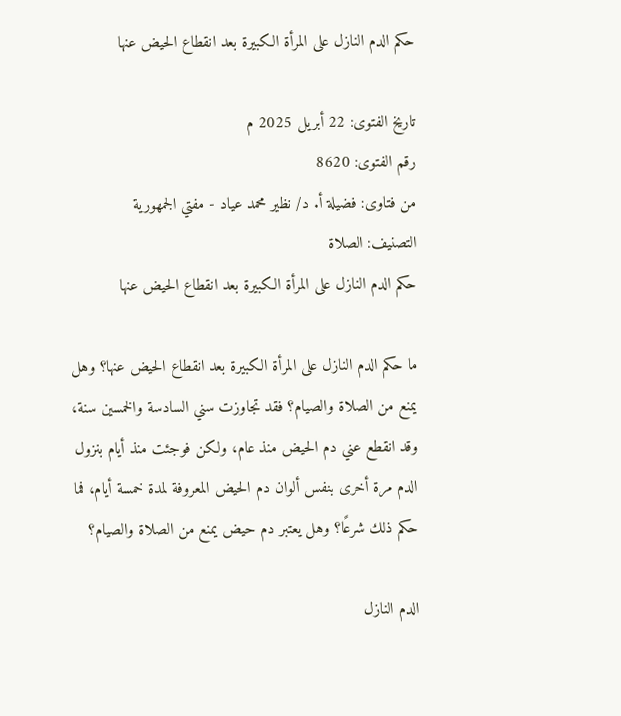حكم الدم النازل على المرأة الكبيرة بعد انقطاع الحيض عنها

تاريخ الفتوى: 22 أبريل 2025 م
رقم الفتوى: 8620
من فتاوى: فضيلة أ. د/ نظير محمد عياد - مفتي الجمهورية
التصنيف: الصلاة
حكم الدم النازل على المرأة الكبيرة بعد انقطاع الحيض عنها

ما حكم الدم النازل على المرأة الكبيرة بعد انقطاع الحيض عنها؟ وهل يمنع من الصلاة والصيام؟ فقد تجاوزت سني السادسة والخمسين سنة، وقد انقطع عني دم الحيض منذ عام، ولكن فوجئت منذ أيام بنزول الدم مرة أخرى بنفس ألوان دم الحيض المعروفة لمدة خمسة أيام، فما حكم ذلك شرعًا؟ وهل يعتبر دم حيض يمنع من الصلاة والصيام؟

الدم النازل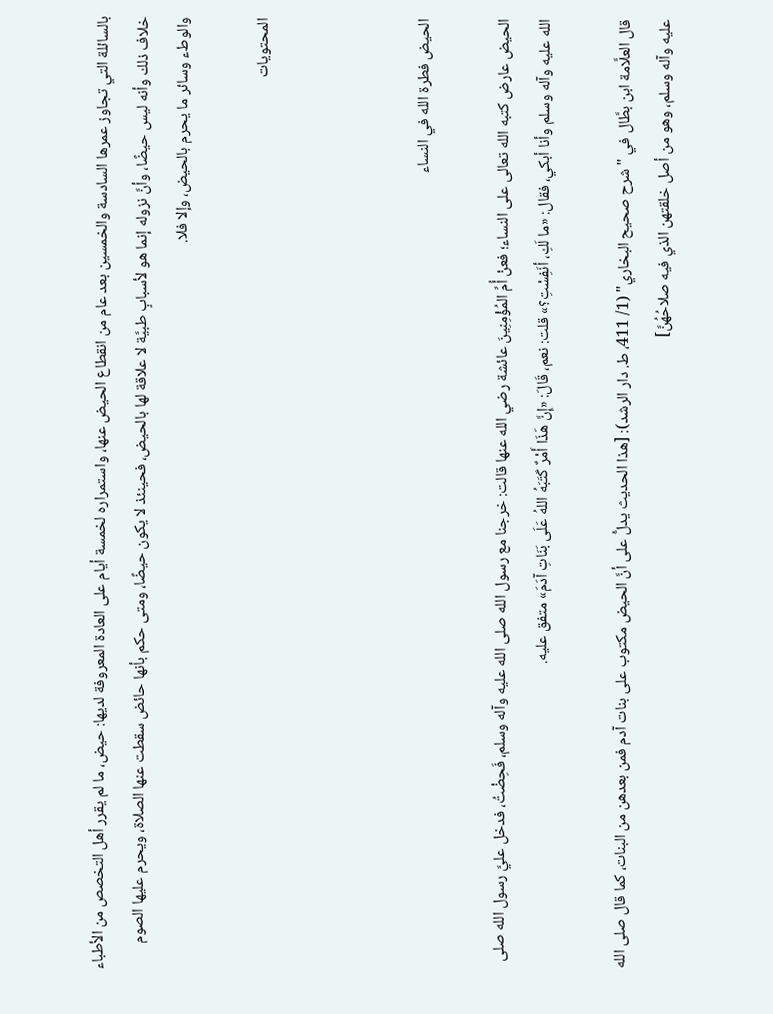بالسائلة التي تجاوز عمرها السادسة والخمسين بعد عام من انقطاع الحيض عنها، واستمراره لخمسة أيام على العادة المعروفة لديها: حيض، ما لم يقرر أهل التخصص من الأطباء خلاف ذلك وأنه ليس حيضًا، وأنَّ نزوله إنما هو لأسبابٍ طبيَّة لا علاقة لها بالحيض، فحينئذ لا يكون حيضًا، ومتى حكم بأنها حائض سقطت عنها الصلاة، ويحرم عليها الصوم والوطء وسائر ما يحرم بالحيض، وإلا فلا.

المحتويات



الحيض فطرة الله في النساء

الحيض عارض كتبه الله تعالى على النساء؛ فعنْ أُمِّ المُؤْمِنِينَ عائشة رضي الله عنها قالت: خرجنا مع رسول الله صلى الله عليه وآله وسلم، فَحِضْتُ، فدخل عليَّ رسول الله صلى الله عليه وآله وسلم وأنا أبكي، فقال: «ما لَكِ، أنَفِسْتِ؟» قلت: نعم، قَالَ: «إِنَّ هَذَا أَمْرٌ كَتَبَهُ اللهُ عَلَى بَنَاتِ آدَمَ» متفق عليه.

قال العلَّامة ابن بطَّال في "شرح صحيح البخاري" (1/ 411، ط. دار الرشد): [هذا الحديث يدلُّ على أنَّ الحيض مكتوب على بنات آدم فمن بعدهن من البنات، كما قال صلى الله عليه وآله وسلم، وهو من أصل خلقتهن الذي فيه صلاحُهُنَّ]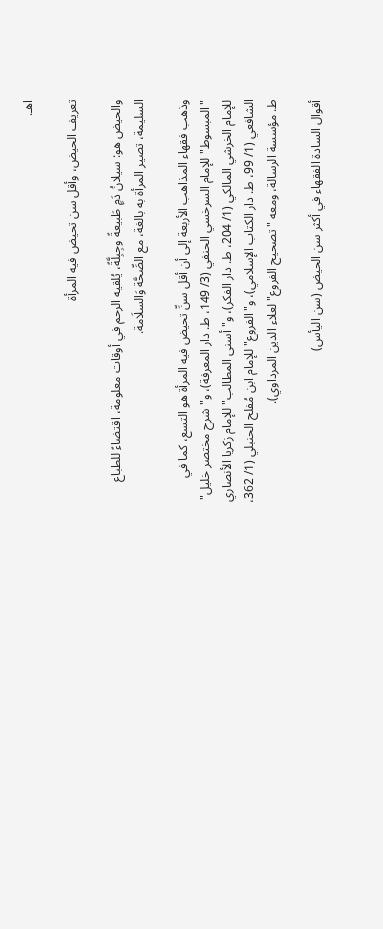اهـ.

تعريف الحيض، وأقل سن تحيض فيه المرأة

والحيض هو: سيلانُ دَمٍ طَبيعةً وجِبِلَّةً، يُلقيه الرحم في أوقات معلومة، اقتضاءً للطباع السليمة، تصير المرأة به بالغة، مع الصِّحَّة وَالسلَامة.

وذهب فقهاء المذاهب الأربعة إلى أن أقل سنِّ تحيض فيه المرأة هو التسع، كما في "المبسوط" للإمام السرخسي الحنفي (3/ 149، ط. دار المعرفة)، و"شرح مختصر خليل" للإمام الخرشي المالكي (1/ 204، ط. دار الفكر)، و"أسنى المطالب" للإمام زكريا الأنصاري الشافعي (1/ 99، ط. دار الكتاب الإسلامي)، و"الفروع" للإمام ابن مُفلح الحنبلي (1/ 362، ط. مؤسسة الرسالة، ومعه "تصحيح الفروع" لعلاء الدين المرداوي).

أقوال السادة الفقهاء في أكثر سن الحيض (سن اليأس)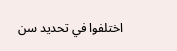اختلفوا في تحديد سن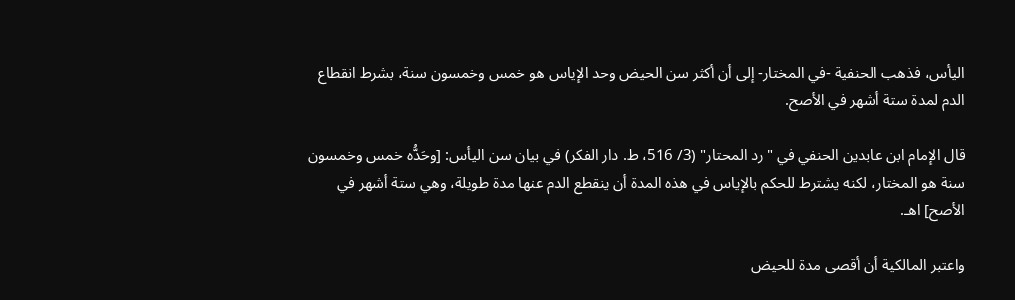اليأس، فذهب الحنفية -في المختار- إلى أن أكثر سن الحيض وحد الإياس هو خمس وخمسون سنة، بشرط انقطاع الدم لمدة ستة أشهر في الأصح.

قال الإمام ابن عابدين الحنفي في "رد المحتار" (3/ 516، ط. دار الفكر) في بيان سن اليأس: [وحَدُّه خمس وخمسون سنة هو المختار، لكنه يشترط للحكم بالإياس في هذه المدة أن ينقطع الدم عنها مدة طويلة، وهي ستة أشهر في الأصح] اهـ.

واعتبر المالكية أن أقصى مدة للحيض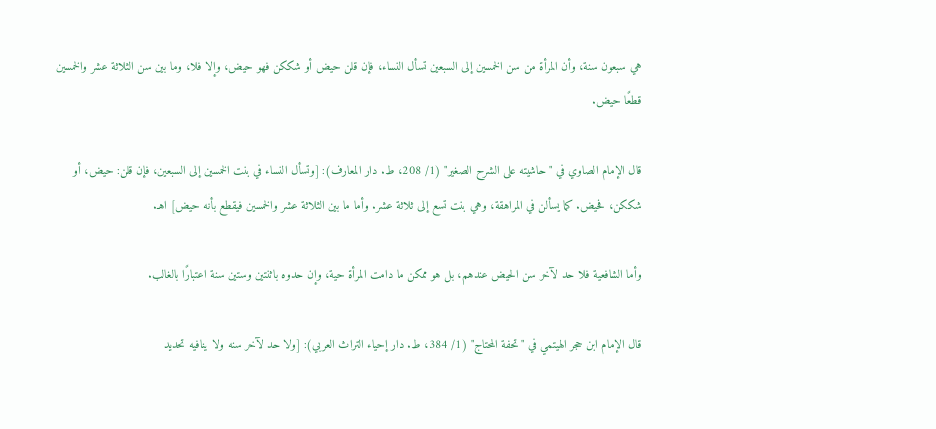هي سبعون سنة، وأن المرأة من سن الخمسين إلى السبعين تسأل النساء، فإن قلن حيض أو شككن فهو حيض، وإلا فلا، وما بين سن الثلاثة عشر والخمسين قطعًا حيض.

قال الإمام الصاوي في "حاشيته على الشرح الصغير" (1/ 208، ط. دار المعارف): [وتسأل النساء في بنت الخمسين إلى السبعين، فإن قلن: حيض، أو شككن، فحيض. كما يسألن في المراهقة، وهي بنت تسع إلى ثلاثة عشر. وأما ما بين الثلاثة عشر والخمسين فيقطع بأنه حيض] اهـ.

وأما الشافعية فلا حد لآخر سن الحيض عندهم، بل هو ممكن ما دامت المرأة حية، وإن حدوه باثنتين وستين سنة اعتبارًا بالغالب.

قال الإمام ابن حجر الهيتمي في "تحفة المحتاج" (1/ 384، ط. دار إحياء التراث العربي): [ولا حد لآخر سنه ولا ينافيه تحديد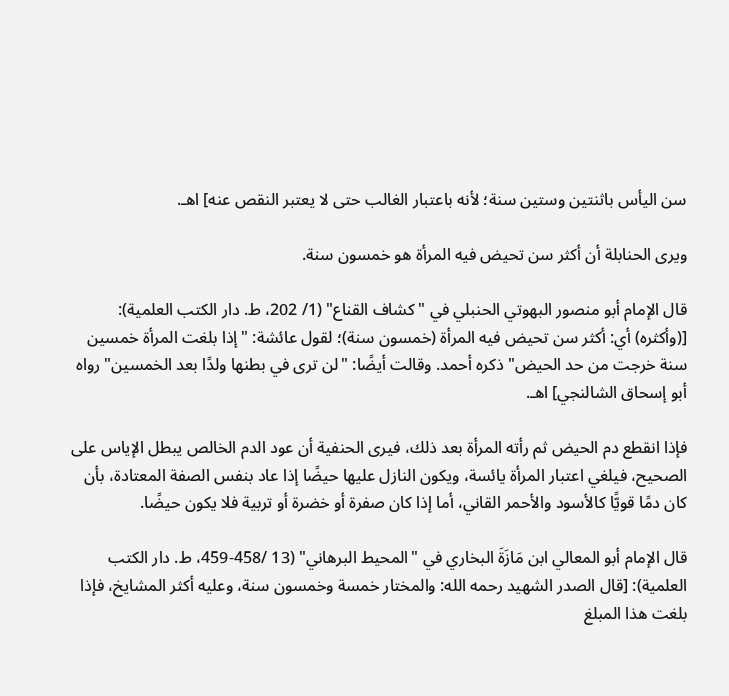سن اليأس باثنتين وستين سنة؛ لأنه باعتبار الغالب حتى لا يعتبر النقص عنه] اهـ.

ويرى الحنابلة أن أكثر سن تحيض فيه المرأة هو خمسون سنة.

قال الإمام أبو منصور البهوتي الحنبلي في "كشاف القناع" (1/ 202، ط. دار الكتب العلمية): [(وأكثره) أي: أكثر سن تحيض فيه المرأة (خمسون سنة)؛ لقول عائشة: "إذا بلغت المرأة خمسين سنة خرجت من حد الحيض" ذكره أحمد. وقالت أيضًا: "لن ترى في بطنها ولدًا بعد الخمسين" رواه أبو إسحاق الشالنجي] اهـ.

فإذا انقطع دم الحيض ثم رأته المرأة بعد ذلك، فيرى الحنفية أن عود الدم الخالص يبطل الإياس على الصحيح، فيلغي اعتبار المرأة يائسة، ويكون النازل عليها حيضًا إذا عاد بنفس الصفة المعتادة، بأن كان دمًا قويًّا كالأسود والأحمر القاني، أما إذا كان صفرة أو خضرة أو تربية فلا يكون حيضًا.

قال الإمام أبو المعالي ابن مَازَةَ البخاري في "المحيط البرهاني" (13 /458-459، ط. دار الكتب العلمية): [قال الصدر الشهيد رحمه الله: والمختار خمسة وخمسون سنة، وعليه أكثر المشايخ، فإذا بلغت هذا المبلغ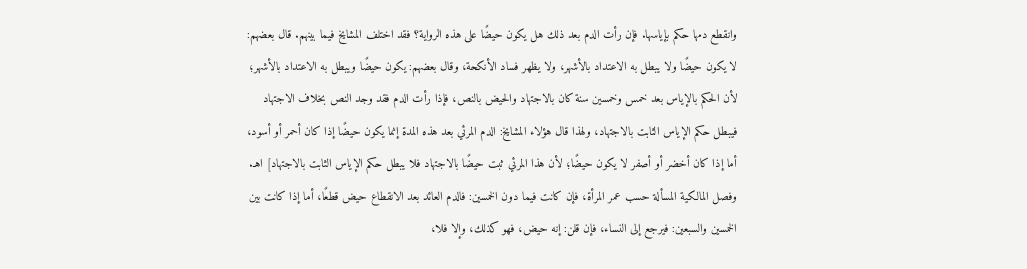وانقطع دمها حكم بإياسها. فإن رأت الدم بعد ذلك هل يكون حيضًا على هذه الرواية؟ فقد اختلف المشايخ فيما بينهم. قال بعضهم: لا يكون حيضًا ولا يبطل به الاعتداد بالأشهر، ولا يظهر فساد الأنكحة، وقال بعضهم: يكون حيضًا ويبطل به الاعتداد بالأشهر؛ لأن الحكم بالإياس بعد خمس وخمسين سنة كان بالاجتهاد والحيض بالنص، فإذا رأت الدم فقد وجد النص بخلاف الاجتهاد فيبطل حكم الإياس الثابت بالاجتهاد، ولهذا قال هؤلاء المشايخ: الدم المرئي بعد هذه المدة إنما يكون حيضًا إذا كان أحمر أو أسود، أما إذا كان أخضر أو أصفر لا يكون حيضًا؛ لأن هذا المرئي ثبت حيضًا بالاجتهاد فلا يبطل حكم الإياس الثابت بالاجتهاد] اهـ.
وفصل المالكية المسألة حسب عمر المرأة، فإن كانت فيما دون الخمسين: فالدم العائد بعد الانقطاع حيض قطعًا، أما إذا كانت بين الخمسين والسبعين: فيرجع إلى النساء، فإن قلن: إنه حيض، فهو كذلك، وإلا فلا،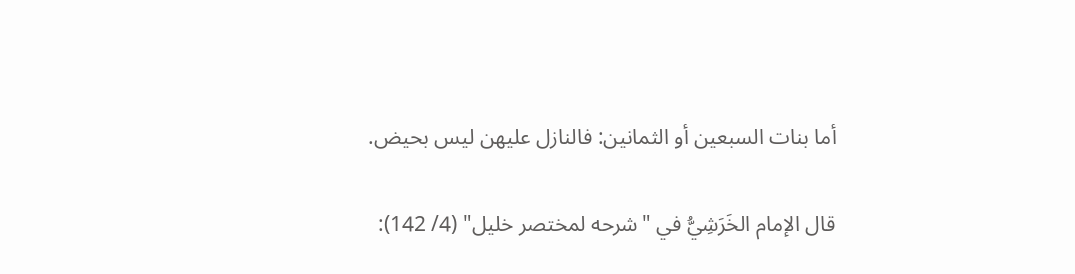أما بنات السبعين أو الثمانين: فالنازل عليهن ليس بحيض.

قال الإمام الخَرَشِيُّ في "شرحه لمختصر خليل" (4/ 142):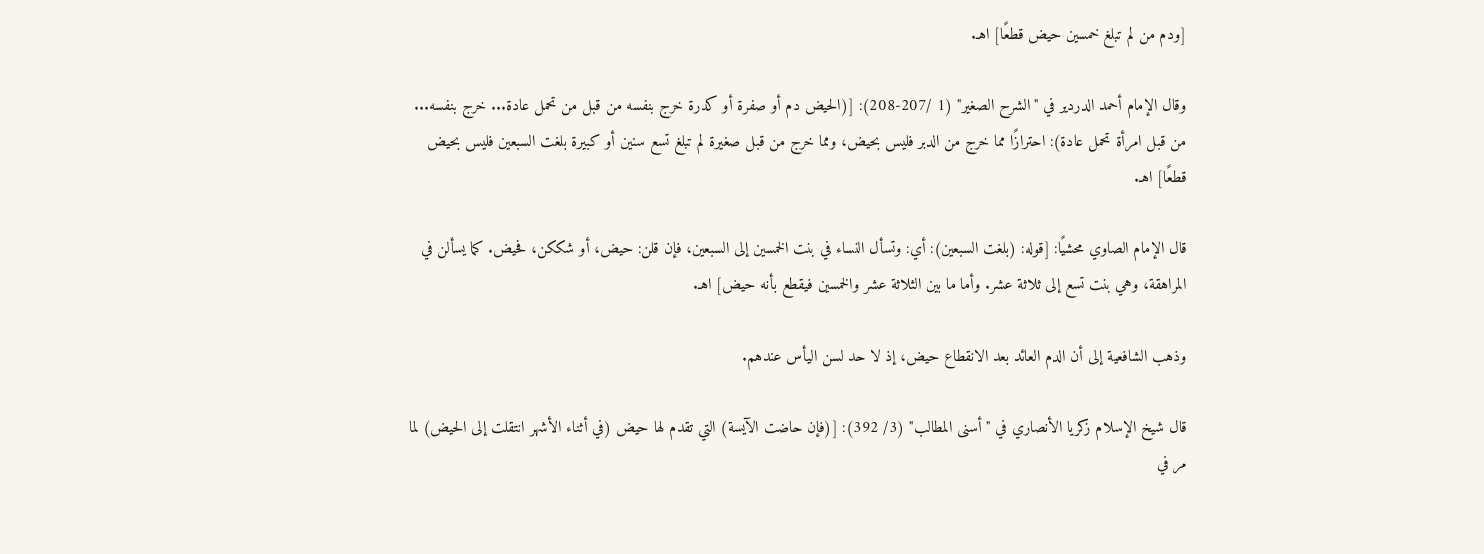[ودم من لم تبلغ خمسين حيض قطعًا] اهـ.

وقال الإمام أحمد الدردير في "الشرح الصغير" (1 /207-208): [(الحيض دم أو صفرة أو كدرة خرج بنفسه من قبل من تحمل عادة... خرج بنفسه... من قبل امرأة تحمل عادة): احترازًا مما خرج من الدبر فليس بحيض، ومما خرج من قبل صغيرة لم تبلغ تسع سنين أو كبيرة بلغت السبعين فليس بحيض قطعًا] اهـ.

قال الإمام الصاوي محشيًا: [قوله: (بلغت السبعين): أي: وتسأل النساء في بنت الخمسين إلى السبعين، فإن قلن: حيض، أو شككن، فحيض. كما يسألن في المراهقة، وهي بنت تسع إلى ثلاثة عشر. وأما ما بين الثلاثة عشر والخمسين فيقطع بأنه حيض] اهـ.

وذهب الشافعية إلى أن الدم العائد بعد الانقطاع حيض، إذ لا حد لسن اليأس عندهم.

قال شيخ الإسلام زكريا الأنصاري في "أسنى المطالب" (3/ 392): [(فإن حاضت الآيسة) التي تقدم لها حيض (في أثناء الأشهر انتقلت إلى الحيض) لما مر في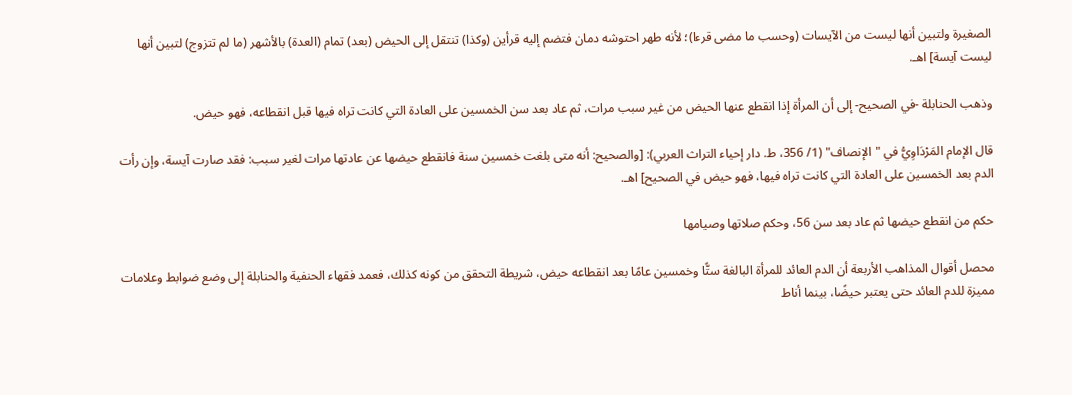الصغيرة ولتبين أنها ليست من الآيسات (وحسب ما مضى قرءا)؛ لأنه طهر احتوشه دمان فتضم إليه قرأين (وكذا) تنتقل إلى الحيض (بعد) تمام (العدة) بالأشهر (ما لم تتزوج) لتبين أنها ليست آيسة] اهـ.

وذهب الحنابلة -في الصحيح- إلى أن المرأة إذا انقطع عنها الحيض من غير سبب مرات، ثم عاد بعد سن الخمسين على العادة التي كانت تراه فيها قبل انقطاعه، فهو حيض.

قال الإمام المَرْدَاوِيُّ في "الإنصاف" (1/ 356، ط. دار إحياء التراث العربي): [والصحيح: أنه متى بلغت خمسين سنة فانقطع حيضها عن عادتها مرات لغير سبب: فقد صارت آيسة، وإن رأت الدم بعد الخمسين على العادة التي كانت تراه فيها، فهو حيض في الصحيح] اهـ.

حكم من انقطع حيضها ثم عاد بعد سن 56، وحكم صلاتها وصيامها

محصل أقوال المذاهب الأربعة أن الدم العائد للمرأة البالغة ستًّا وخمسين عامًا بعد انقطاعه حيض، شريطة التحقق من كونه كذلك، فعمد فقهاء الحنفية والحنابلة إلى وضع ضوابط وعلامات مميزة للدم العائد حتى يعتبر حيضًا، بينما أناط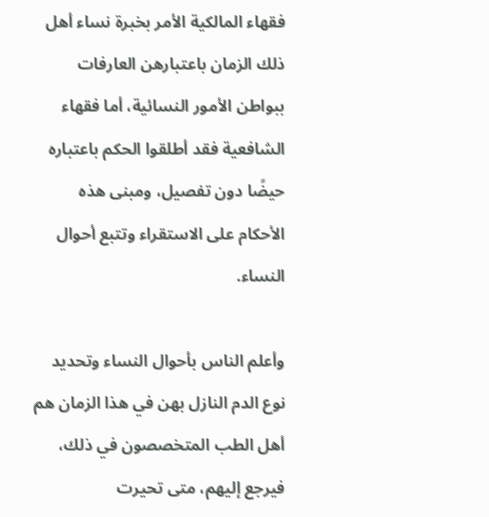فقهاء المالكية الأمر بخبرة نساء أهل ذلك الزمان باعتبارهن العارفات ببواطن الأمور النسائية، أما فقهاء الشافعية فقد أطلقوا الحكم باعتباره حيضًا دون تفصيل، ومبنى هذه الأحكام على الاستقراء وتتبع أحوال النساء.

وأعلم الناس بأحوال النساء وتحديد نوع الدم النازل بهن في هذا الزمان هم أهل الطب المتخصصون في ذلك، فيرجع إليهم، متى تحيرت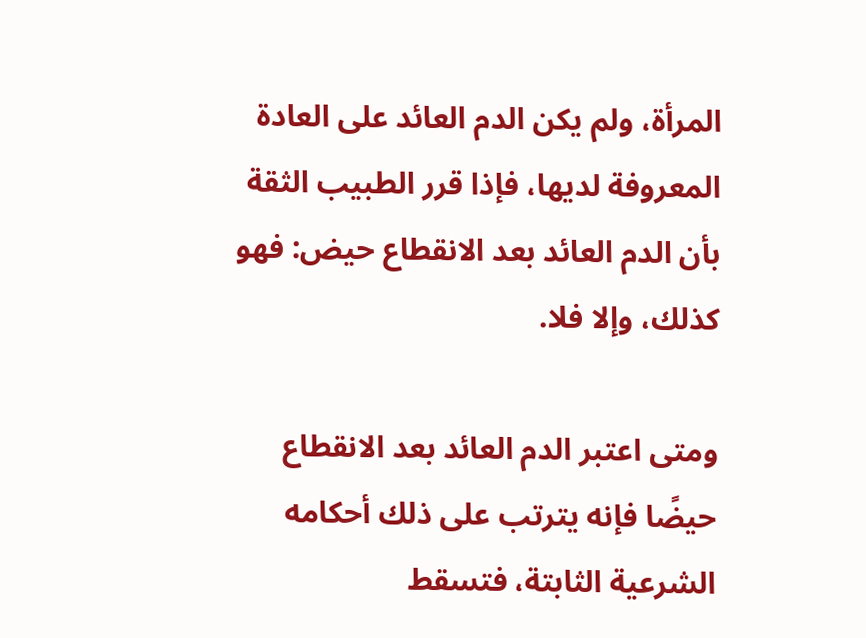المرأة، ولم يكن الدم العائد على العادة المعروفة لديها، فإذا قرر الطبيب الثقة بأن الدم العائد بعد الانقطاع حيض: فهو كذلك، وإلا فلا.

ومتى اعتبر الدم العائد بعد الانقطاع حيضًا فإنه يترتب على ذلك أحكامه الشرعية الثابتة، فتسقط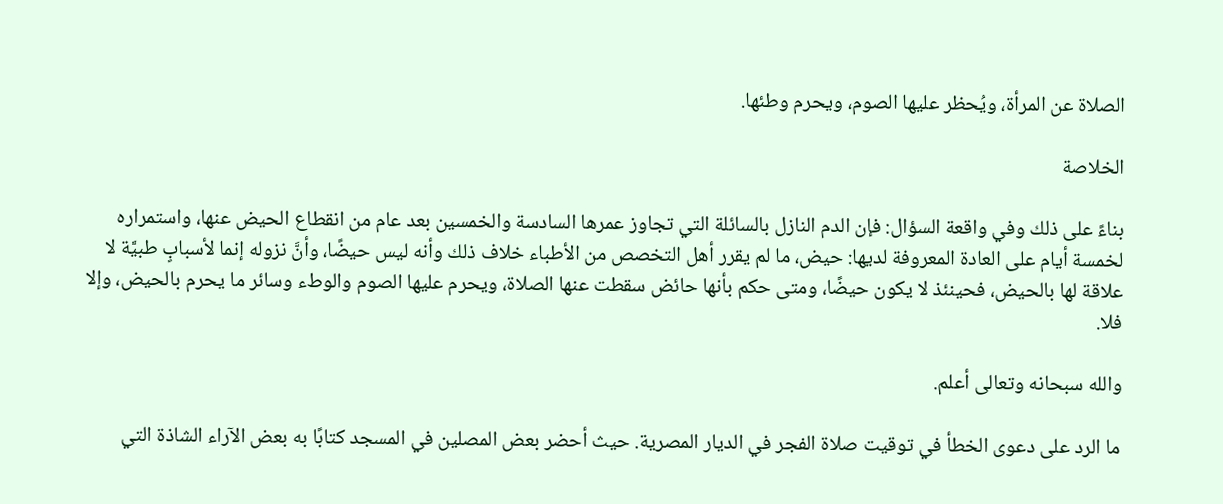الصلاة عن المرأة، ويُحظر عليها الصوم، ويحرم وطئها.

الخلاصة

بناءً على ذلك وفي واقعة السؤال: فإن الدم النازل بالسائلة التي تجاوز عمرها السادسة والخمسين بعد عام من انقطاع الحيض عنها، واستمراره لخمسة أيام على العادة المعروفة لديها: حيض، ما لم يقرر أهل التخصص من الأطباء خلاف ذلك وأنه ليس حيضًا، وأنَّ نزوله إنما لأسبابٍ طبيَّة لا علاقة لها بالحيض، فحينئذ لا يكون حيضًا، ومتى حكم بأنها حائض سقطت عنها الصلاة، ويحرم عليها الصوم والوطء وسائر ما يحرم بالحيض، وإلا فلا.

والله سبحانه وتعالى أعلم.

ما الرد على دعوى الخطأ في توقيت صلاة الفجر في الديار المصرية. حيث أحضر بعض المصلين في المسجد كتابًا به بعض الآراء الشاذة التي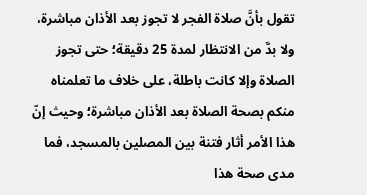تقول بأنَّ صلاة الفجر لا تجوز بعد الأذان مباشرة، ولا بدَّ من الانتظار لمدة 25 دقيقة؛ حتى تجوز الصلاة وإلا كانت باطلة، على خلاف ما تعلمناه منكم بصحة الصلاة بعد الأذان مباشرة؛ وحيث إنّ هذا الأمر أثار فتنة بين المصلين بالمسجد، فما مدى صحة هذا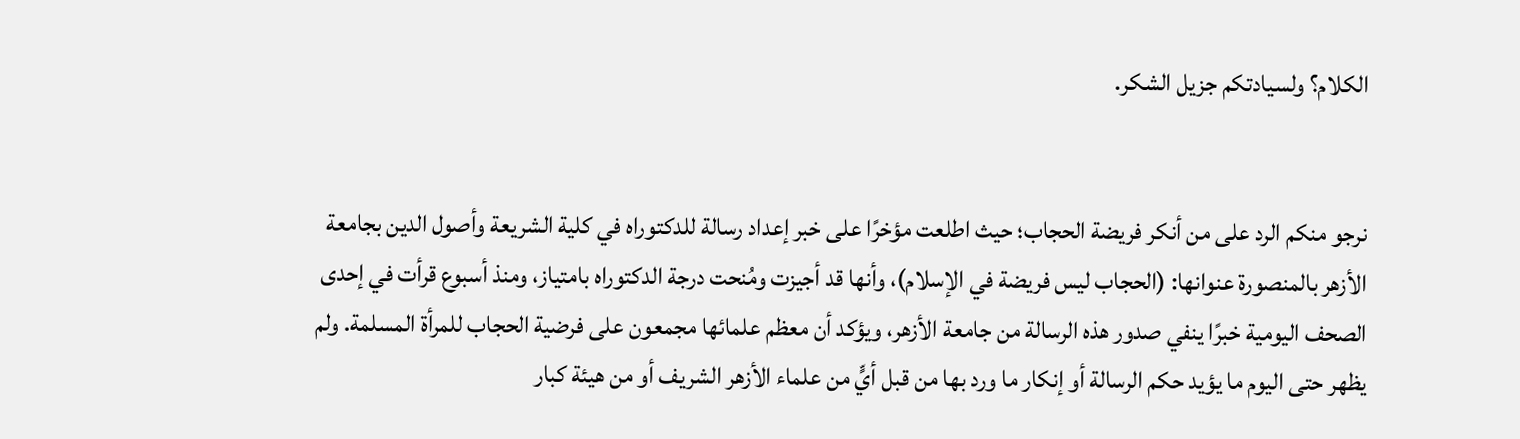الكلام؟ ولسيادتكم جزيل الشكر.


نرجو منكم الرد على من أنكر فريضة الحجاب؛ حيث اطلعت مؤخرًا على خبر إعداد رسالة للدكتوراه في كلية الشريعة وأصول الدين بجامعة الأزهر بالمنصورة عنوانها: (الحجاب ليس فريضة في الإسلام)، وأنها قد أجيزت ومُنحت درجة الدكتوراه بامتياز، ومنذ أسبوع قرأت في إحدى الصحف اليومية خبرًا ينفي صدور هذه الرسالة من جامعة الأزهر، ويؤكد أن معظم علمائها مجمعون على فرضية الحجاب للمرأة المسلمة. ولم يظهر حتى اليوم ما يؤيد حكم الرسالة أو إنكار ما ورد بها من قبل أيٍّ من علماء الأزهر الشريف أو من هيئة كبار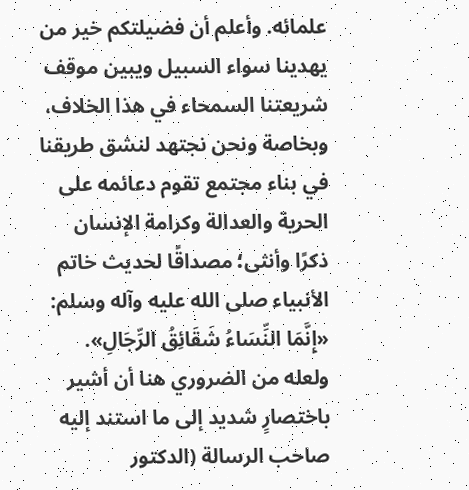علمائه. وأعلم أن فضيلتكم خير من يهدينا سواء السبيل ويبين موقف شريعتنا السمحاء في هذا الخلاف، وبخاصة ونحن نجتهد لنشق طريقنا في بناء مجتمع تقوم دعائمه على الحرية والعدالة وكرامة الإنسان ذكرًا وأنثى؛ مصداقًا لحديث خاتم الأنبياء صلى الله عليه وآله وسلم: «إِنَّمَا النِّسَاءُ شَقَائِقُ الرِّجَالِ». ولعله من الضروري هنا أن أشير باختصارٍ شديد إلى ما استند إليه صاحب الرسالة (الدكتور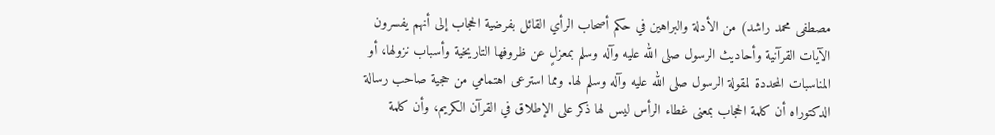مصطفى محمد راشد) من الأدلة والبراهين في حكم أصحاب الرأي القائل بفرضية الحجاب إلى أنهم يفسرون الآيات القرآنية وأحاديث الرسول صلى الله عليه وآله وسلم بمعزلٍ عن ظروفها التاريخية وأسباب نزولها، أو المناسبات المحددة لمقولة الرسول صلى الله عليه وآله وسلم لها. ومما استرعى اهتمامي من حجية صاحب رسالة الدكتوراه أن كلمة الحجاب بمعنى غطاء الرأس ليس لها ذكر على الإطلاق في القرآن الكريم، وأن كلمة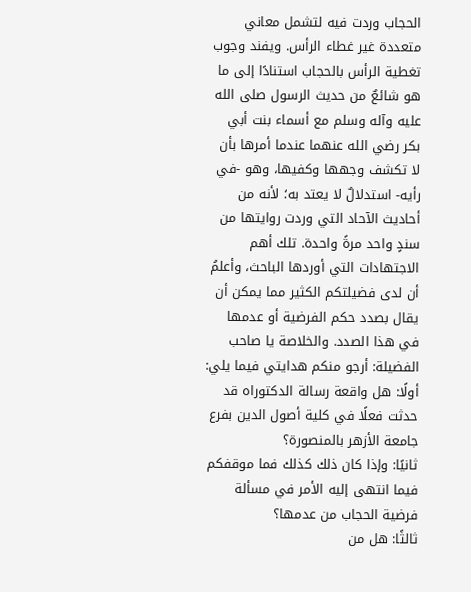الحجاب وردت فيه لتشمل معاني متعددة غير غطاء الرأس. ويفند وجوب تغطية الرأس بالحجاب استنادًا إلى ما هو شائعٌ من حديث الرسول صلى الله عليه وآله وسلم مع أسماء بنت أبي بكر رضي الله عنهما عندما أمرها بأن لا تكشف وجهها وكفيها، وهو -في رأيه- استدلالٌ لا يعتد به؛ لأنه من أحاديث الآحاد التي وردت روايتها من سندٍ واحد مرةً واحدة. تلك أهم الاجتهادات التي أوردها الباحث، وأعلمُ أن لدى فضيلتكم الكثير مما يمكن أن يقال بصدد حكم الفرضية أو عدمها في هذا الصدد. والخلاصة يا صاحب الفضيلة: أرجو منكم هدايتي فيما يلي:
أولًا: هل واقعة رسالة الدكتوراه قد حدثت فعلًا في كلية أصول الدين بفرع جامعة الأزهر بالمنصورة؟
ثانيًا: وإذا كان ذلك كذلك فما موقفكم فيما انتهى إليه الأمر في مسألة فرضية الحجاب من عدمها؟
ثالثًا: هل من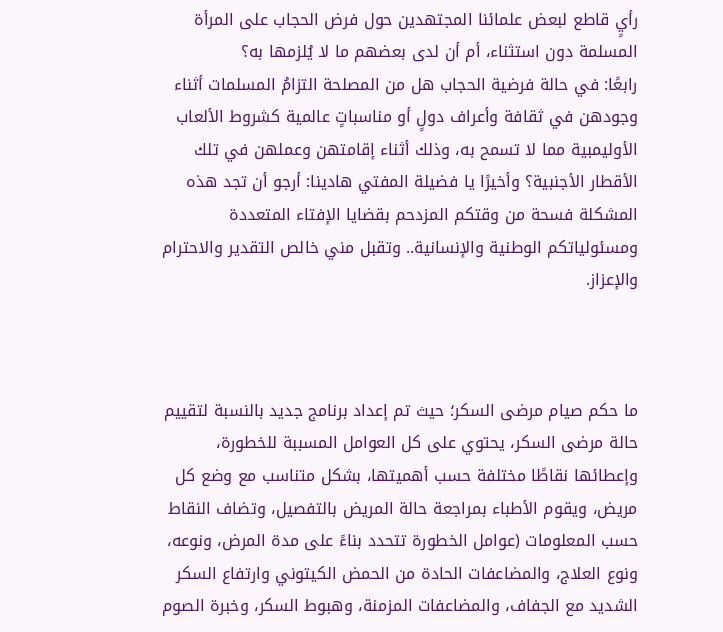رأيٍ قاطع لبعض علمائنا المجتهدين حول فرض الحجاب على المرأة المسلمة دون استثناء، أم أن لدى بعضهم ما لا يُلزمها به؟
رابعًا: في حالة فرضية الحجاب هل من المصلحة التزامُ المسلمات أثناء وجودهن في ثقافة وأعراف دولٍ أو مناسباتٍ عالمية كشروط الألعاب الأوليمبية مما لا تسمح به، وذلك أثناء إقامتهن وعملهن في تلك الأقطار الأجنبية؟ وأخيرًا يا فضيلة المفتي هادينا: أرجو أن تجد هذه المشكلة فسحة من وقتكم المزدحم بقضايا الإفتاء المتعددة ومسئولياتكم الوطنية والإنسانية.. وتقبل مني خالص التقدير والاحترام والإعزاز.



ما حكم صيام مرضى السكر؛ حيث تم إعداد برنامج جديد بالنسبة لتقييم حالة مرضى السكر، يحتوي على كل العوامل المسببة للخطورة، وإعطائها نقاطًا مختلفة حسب أهميتها، بشكل متناسب مع وضع كل مريض، ويقوم الأطباء بمراجعة حالة المريض بالتفصيل، وتضاف النقاط حسب المعلومات (عوامل الخطورة تتحدد بناءً على مدة المرض، ونوعه، ونوع العلاج، والمضاعفات الحادة من الحمض الكيتوني وارتفاع السكر الشديد مع الجفاف، والمضاعفات المزمنة، وهبوط السكر، وخبرة الصوم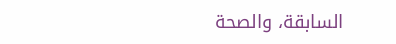السابقة، والصحة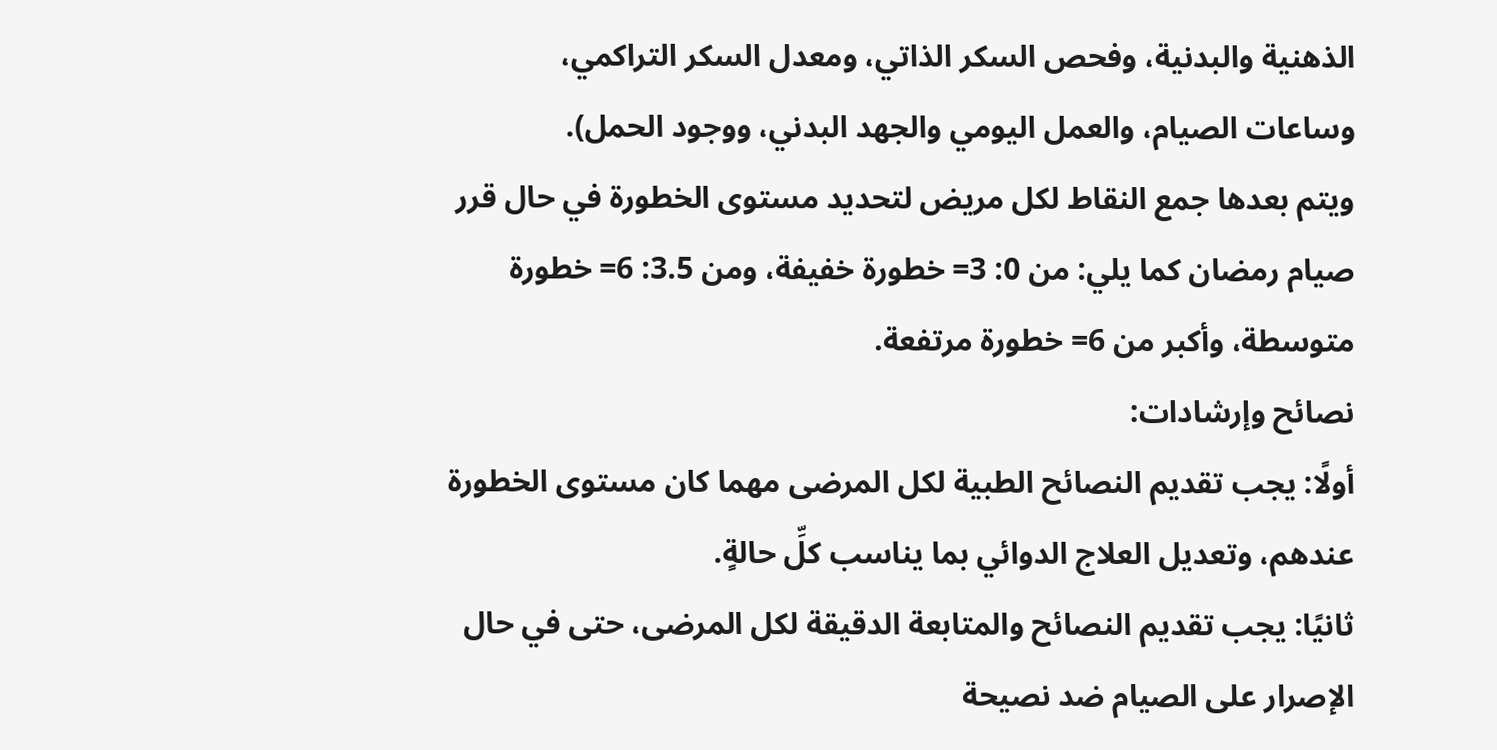الذهنية والبدنية، وفحص السكر الذاتي، ومعدل السكر التراكمي، وساعات الصيام، والعمل اليومي والجهد البدني، ووجود الحمل).
ويتم بعدها جمع النقاط لكل مريض لتحديد مستوى الخطورة في حال قرر صيام رمضان كما يلي: من 0: 3= خطورة خفيفة، ومن 3.5: 6= خطورة متوسطة، وأكبر من 6= خطورة مرتفعة.
نصائح وإرشادات:
أولًا: يجب تقديم النصائح الطبية لكل المرضى مهما كان مستوى الخطورة عندهم، وتعديل العلاج الدوائي بما يناسب كلِّ حالةٍ.
ثانيًا: يجب تقديم النصائح والمتابعة الدقيقة لكل المرضى، حتى في حال الإصرار على الصيام ضد نصيحة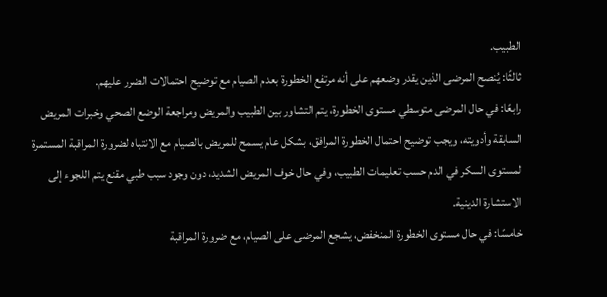الطبيب.
ثالثًا: يُنصح المرضى الذين يقدر وضعهم على أنه مرتفع الخطورة بعدم الصيام مع توضيح احتمالات الضرر عليهم.
رابعًا: في حال المرضى متوسطي مستوى الخطورة، يتم التشاور بين الطبيب والمريض ومراجعة الوضع الصحي وخبرات المريض السابقة وأدويته، ويجب توضيح احتمال الخطورة المرافق، بشكل عام يسمح للمريض بالصيام مع الانتباه لضرورة المراقبة المستمرة لمستوى السكر في الدم حسب تعليمات الطبيب، وفي حال خوف المريض الشديد، دون وجود سبب طبي مقنع يتم اللجوء إلى الاستشارة الدينية.
خامسًا: في حال مستوى الخطورة المنخفض، يشجع المرضى على الصيام، مع ضرورة المراقبة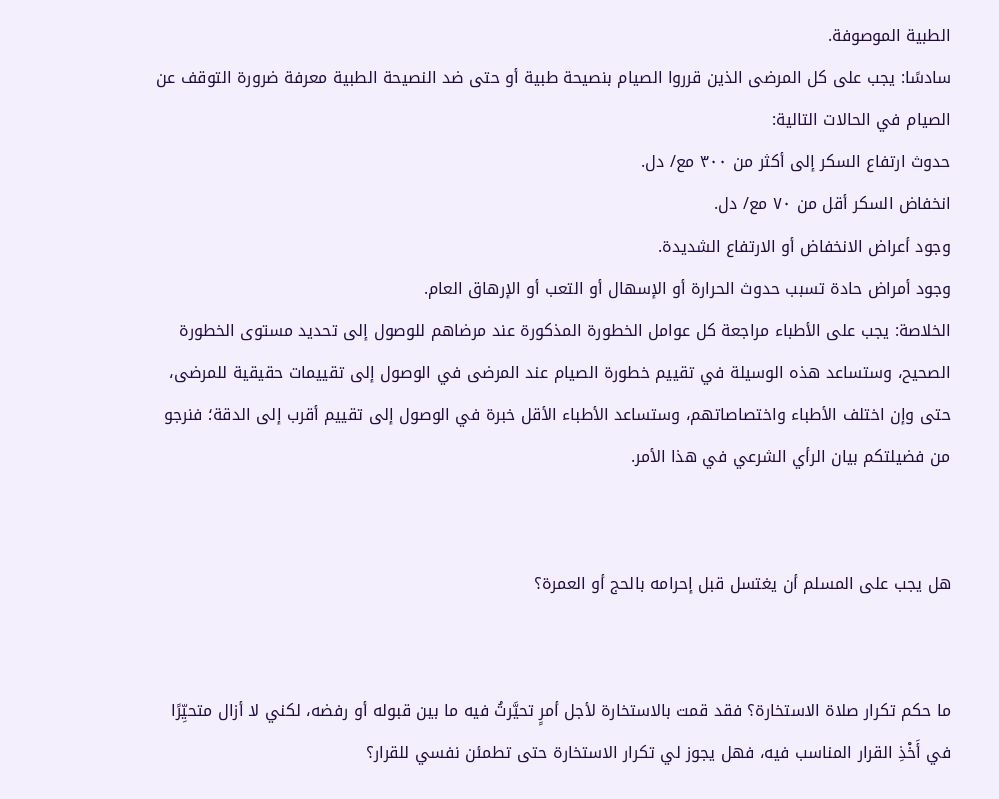الطبية الموصوفة.
سادسًا: يجب على كل المرضى الذين قرروا الصيام بنصيحة طبية أو حتى ضد النصيحة الطبية معرفة ضرورة التوقف عن الصيام في الحالات التالية:
حدوث ارتفاع السكر إلى أكثر من ٣٠٠ مع/ دل.
انخفاض السكر أقل من ٧٠ مع/ دل.
وجود أعراض الانخفاض أو الارتفاع الشديدة.
وجود أمراض حادة تسبب حدوث الحرارة أو الإسهال أو التعب أو الإرهاق العام.
الخلاصة: يجب على الأطباء مراجعة كل عوامل الخطورة المذكورة عند مرضاهم للوصول إلى تحديد مستوى الخطورة الصحيح، وستساعد هذه الوسيلة في تقييم خطورة الصيام عند المرضى في الوصول إلى تقييمات حقيقية للمرضى، حتى وإن اختلف الأطباء واختصاصاتهم، وستساعد الأطباء الأقل خبرة في الوصول إلى تقييم أقرب إلى الدقة؛ فنرجو من فضيلتكم بيان الرأي الشرعي في هذا الأمر.


هل يجب على المسلم أن يغتسل قبل إحرامه بالحج أو العمرة؟


ما حكم تكرار صلاة الاستخارة؟ فقد قمت بالاستخارة لأجل أمرٍ تحيَّرتُ فيه ما بين قبوله أو رفضه، لكني لا أزال متحيِّرًا في أَخْذِ القرار المناسب فيه، فهل يجوز لي تكرار الاستخارة حتى تطمئن نفسي للقرار؟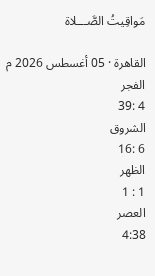مَواقِيتُ الصَّـــلاة

القاهرة · 05 أغسطس 2026 م
الفجر
4 :39
الشروق
6 :16
الظهر
1 : 1
العصر
4:38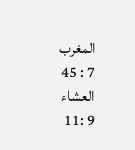المغرب
7 : 45
العشاء
9 :11